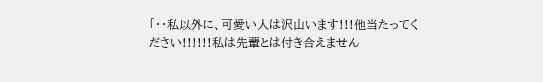「・・私以外に、可愛い人は沢山います!!!他当たってください!!!!!!私は先輩とは付き合えません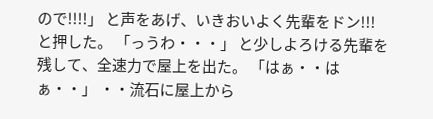ので!!!!」 と声をあげ、いきおいよく先輩をドン!!!と押した。 「っうわ・・・」 と少しよろける先輩を残して、全速力で屋上を出た。 「はぁ・・はぁ・・」 ・・流石に屋上から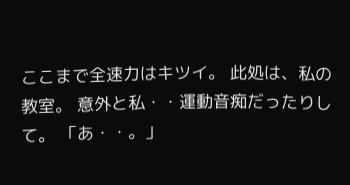ここまで全速力はキツイ。 此処は、私の教室。 意外と私・・運動音痴だったりして。 「あ・・。」